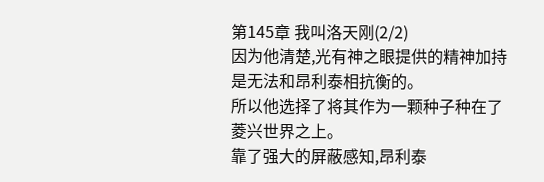第145章 我叫洛天刚(2/2)
因为他清楚,光有神之眼提供的精神加持是无法和昂利泰相抗衡的。
所以他选择了将其作为一颗种子种在了菱兴世界之上。
靠了强大的屏蔽感知,昂利泰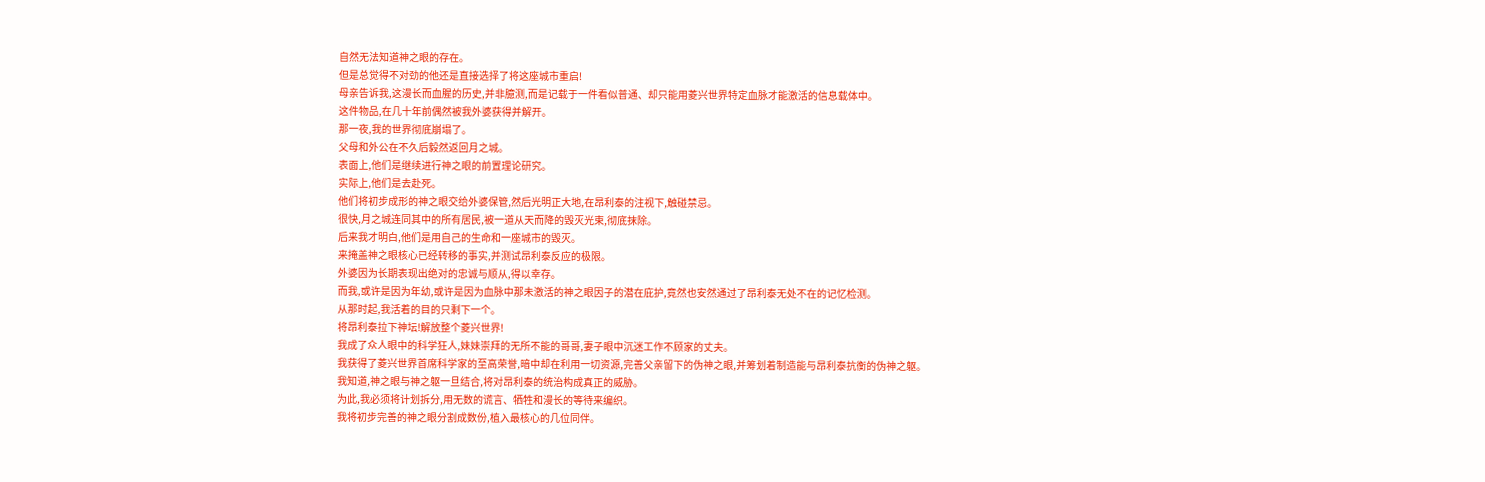自然无法知道神之眼的存在。
但是总觉得不对劲的他还是直接选择了将这座城市重启!
母亲告诉我,这漫长而血腥的历史,并非臆测,而是记载于一件看似普通、却只能用菱兴世界特定血脉才能激活的信息载体中。
这件物品,在几十年前偶然被我外婆获得并解开。
那一夜,我的世界彻底崩塌了。
父母和外公在不久后毅然返回月之城。
表面上,他们是继续进行神之眼的前置理论研究。
实际上,他们是去赴死。
他们将初步成形的神之眼交给外婆保管,然后光明正大地,在昂利泰的注视下,触碰禁忌。
很快,月之城连同其中的所有居民,被一道从天而降的毁灭光束,彻底抹除。
后来我才明白,他们是用自己的生命和一座城市的毁灭。
来掩盖神之眼核心已经转移的事实,并测试昂利泰反应的极限。
外婆因为长期表现出绝对的忠诚与顺从,得以幸存。
而我,或许是因为年幼,或许是因为血脉中那未激活的神之眼因子的潜在庇护,竟然也安然通过了昂利泰无处不在的记忆检测。
从那时起,我活着的目的只剩下一个。
将昂利泰拉下神坛!解放整个菱兴世界!
我成了众人眼中的科学狂人,妹妹崇拜的无所不能的哥哥,妻子眼中沉迷工作不顾家的丈夫。
我获得了菱兴世界首席科学家的至高荣誉,暗中却在利用一切资源,完善父亲留下的伪神之眼,并筹划着制造能与昂利泰抗衡的伪神之躯。
我知道,神之眼与神之躯一旦结合,将对昂利泰的统治构成真正的威胁。
为此,我必须将计划拆分,用无数的谎言、牺牲和漫长的等待来编织。
我将初步完善的神之眼分割成数份,植入最核心的几位同伴。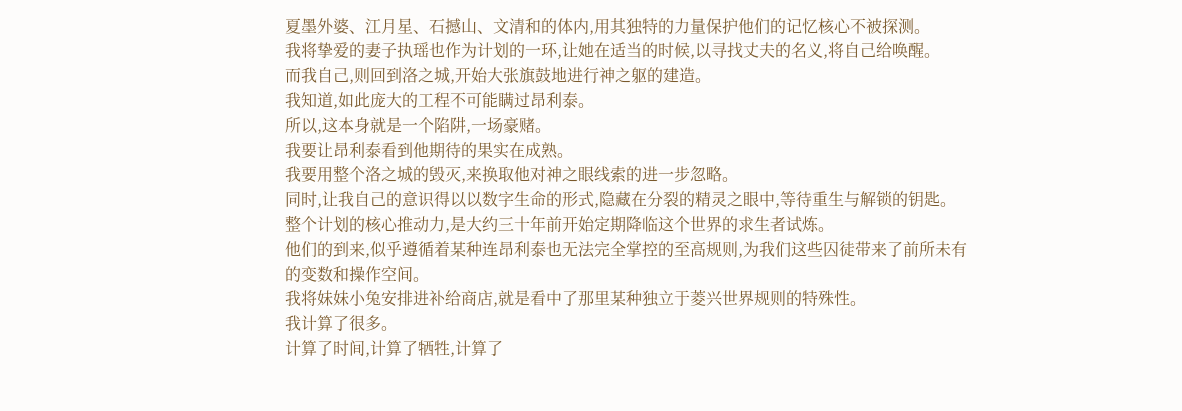夏墨外婆、江月星、石撼山、文清和的体内,用其独特的力量保护他们的记忆核心不被探测。
我将挚爱的妻子执瑶也作为计划的一环,让她在适当的时候,以寻找丈夫的名义,将自己给唤醒。
而我自己,则回到洛之城,开始大张旗鼓地进行神之躯的建造。
我知道,如此庞大的工程不可能瞒过昂利泰。
所以,这本身就是一个陷阱,一场豪赌。
我要让昂利泰看到他期待的果实在成熟。
我要用整个洛之城的毁灭,来换取他对神之眼线索的进一步忽略。
同时,让我自己的意识得以以数字生命的形式,隐藏在分裂的精灵之眼中,等待重生与解锁的钥匙。
整个计划的核心推动力,是大约三十年前开始定期降临这个世界的求生者试炼。
他们的到来,似乎遵循着某种连昂利泰也无法完全掌控的至高规则,为我们这些囚徒带来了前所未有的变数和操作空间。
我将妹妹小兔安排进补给商店,就是看中了那里某种独立于菱兴世界规则的特殊性。
我计算了很多。
计算了时间,计算了牺牲,计算了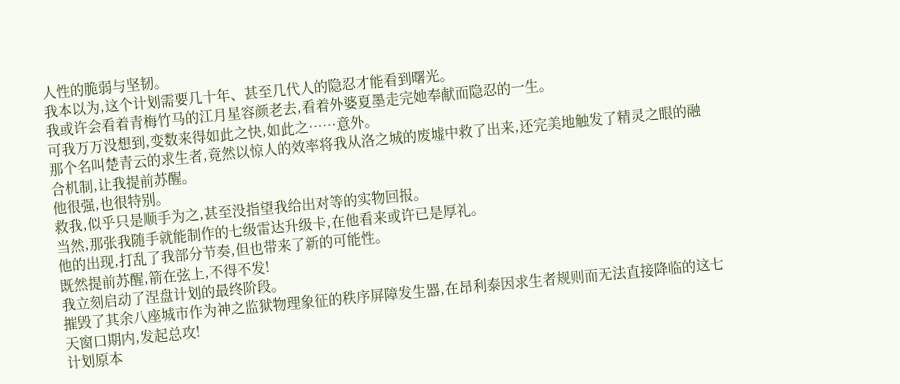人性的脆弱与坚韧。
我本以为,这个计划需要几十年、甚至几代人的隐忍才能看到曙光。
我或许会看着青梅竹马的江月星容颜老去,看着外婆夏墨走完她奉献而隐忍的一生。
可我万万没想到,变数来得如此之快,如此之……意外。
那个名叫楚青云的求生者,竟然以惊人的效率将我从洛之城的废墟中救了出来,还完美地触发了精灵之眼的融合机制,让我提前苏醒。
他很强,也很特别。
救我,似乎只是顺手为之,甚至没指望我给出对等的实物回报。
当然,那张我随手就能制作的七级雷达升级卡,在他看来或许已是厚礼。
他的出现,打乱了我部分节奏,但也带来了新的可能性。
既然提前苏醒,箭在弦上,不得不发!
我立刻启动了涅盘计划的最终阶段。
摧毁了其余八座城市作为神之监狱物理象征的秩序屏障发生器,在昂利泰因求生者规则而无法直接降临的这七天窗口期内,发起总攻!
计划原本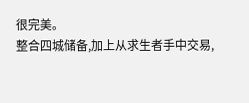很完美。
整合四城储备,加上从求生者手中交易,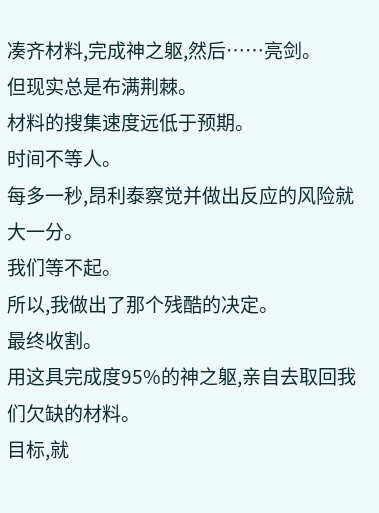凑齐材料,完成神之躯,然后……亮剑。
但现实总是布满荆棘。
材料的搜集速度远低于预期。
时间不等人。
每多一秒,昂利泰察觉并做出反应的风险就大一分。
我们等不起。
所以,我做出了那个残酷的决定。
最终收割。
用这具完成度95%的神之躯,亲自去取回我们欠缺的材料。
目标,就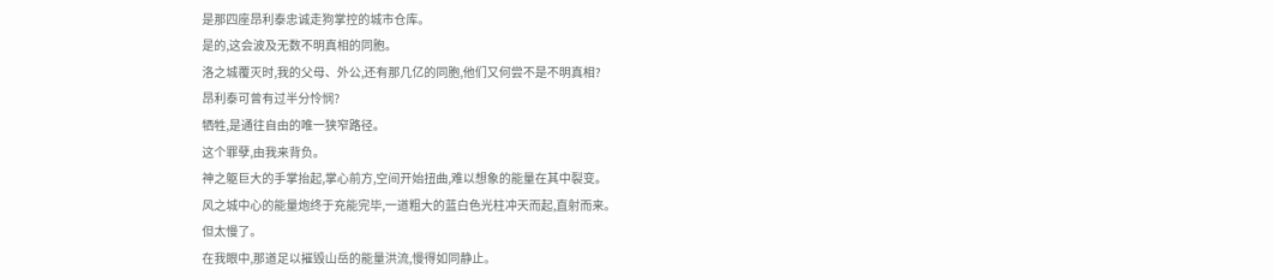是那四座昂利泰忠诚走狗掌控的城市仓库。
是的,这会波及无数不明真相的同胞。
洛之城覆灭时,我的父母、外公,还有那几亿的同胞,他们又何尝不是不明真相?
昂利泰可曾有过半分怜悯?
牺牲,是通往自由的唯一狭窄路径。
这个罪孽,由我来背负。
神之躯巨大的手掌抬起,掌心前方,空间开始扭曲,难以想象的能量在其中裂变。
风之城中心的能量炮终于充能完毕,一道粗大的蓝白色光柱冲天而起,直射而来。
但太慢了。
在我眼中,那道足以摧毁山岳的能量洪流,慢得如同静止。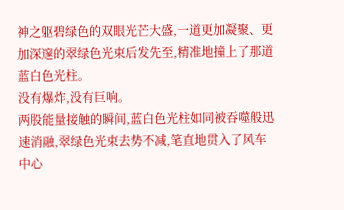神之躯碧绿色的双眼光芒大盛,一道更加凝聚、更加深邃的翠绿色光束后发先至,精准地撞上了那道蓝白色光柱。
没有爆炸,没有巨响。
两股能量接触的瞬间,蓝白色光柱如同被吞噬般迅速消融,翠绿色光束去势不减,笔直地贯入了风车中心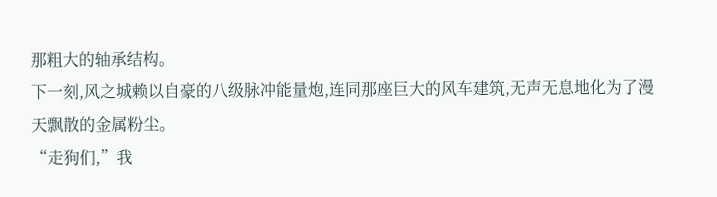那粗大的轴承结构。
下一刻,风之城赖以自豪的八级脉冲能量炮,连同那座巨大的风车建筑,无声无息地化为了漫天飘散的金属粉尘。
“走狗们,”我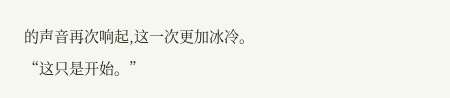的声音再次响起,这一次更加冰冷。
“这只是开始。”